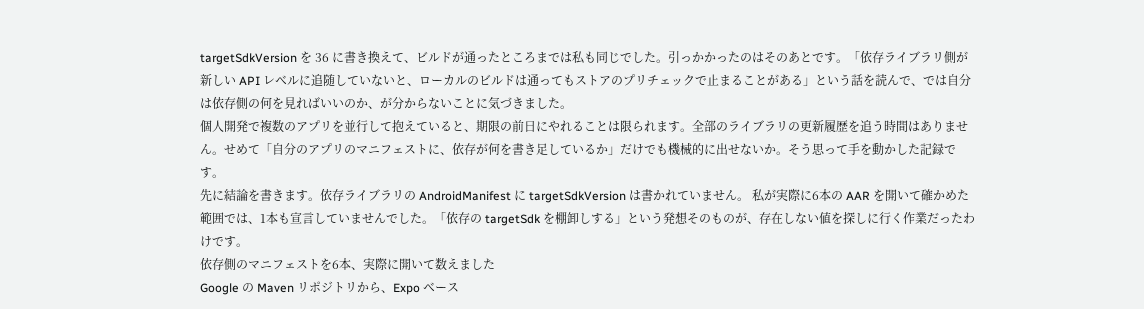targetSdkVersion を 36 に書き換えて、ビルドが通ったところまでは私も同じでした。引っかかったのはそのあとです。「依存ライブラリ側が新しい API レベルに追随していないと、ローカルのビルドは通ってもストアのプリチェックで止まることがある」という話を読んで、では自分は依存側の何を見ればいいのか、が分からないことに気づきました。
個人開発で複数のアプリを並行して抱えていると、期限の前日にやれることは限られます。全部のライブラリの更新履歴を追う時間はありません。せめて「自分のアプリのマニフェストに、依存が何を書き足しているか」だけでも機械的に出せないか。そう思って手を動かした記録です。
先に結論を書きます。依存ライブラリの AndroidManifest に targetSdkVersion は書かれていません。 私が実際に6本の AAR を開いて確かめた範囲では、1本も宣言していませんでした。「依存の targetSdk を棚卸しする」という発想そのものが、存在しない値を探しに行く作業だったわけです。
依存側のマニフェストを6本、実際に開いて数えました
Google の Maven リポジトリから、Expo ベース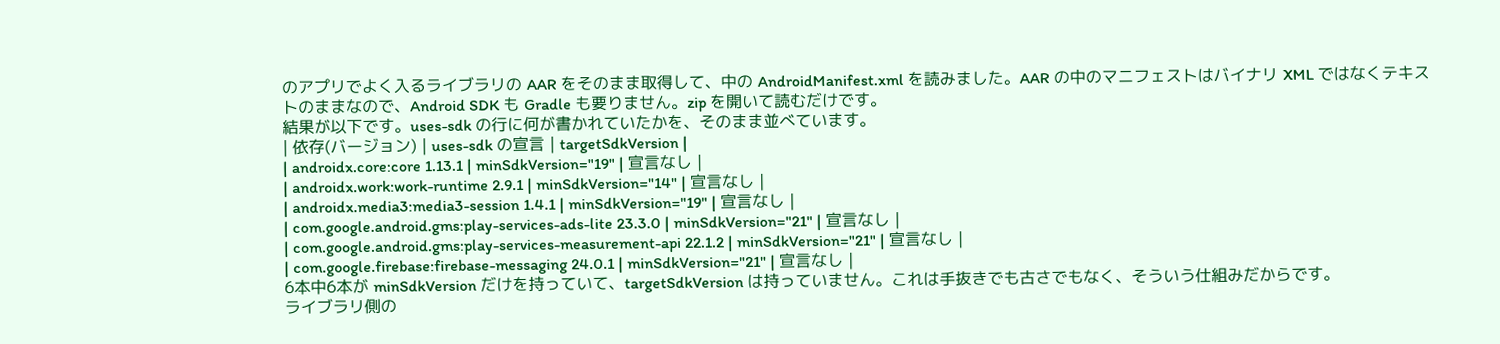のアプリでよく入るライブラリの AAR をそのまま取得して、中の AndroidManifest.xml を読みました。AAR の中のマニフェストはバイナリ XML ではなくテキストのままなので、Android SDK も Gradle も要りません。zip を開いて読むだけです。
結果が以下です。uses-sdk の行に何が書かれていたかを、そのまま並べています。
| 依存(バージョン) | uses-sdk の宣言 | targetSdkVersion |
| androidx.core:core 1.13.1 | minSdkVersion="19" | 宣言なし |
| androidx.work:work-runtime 2.9.1 | minSdkVersion="14" | 宣言なし |
| androidx.media3:media3-session 1.4.1 | minSdkVersion="19" | 宣言なし |
| com.google.android.gms:play-services-ads-lite 23.3.0 | minSdkVersion="21" | 宣言なし |
| com.google.android.gms:play-services-measurement-api 22.1.2 | minSdkVersion="21" | 宣言なし |
| com.google.firebase:firebase-messaging 24.0.1 | minSdkVersion="21" | 宣言なし |
6本中6本が minSdkVersion だけを持っていて、targetSdkVersion は持っていません。これは手抜きでも古さでもなく、そういう仕組みだからです。
ライブラリ側の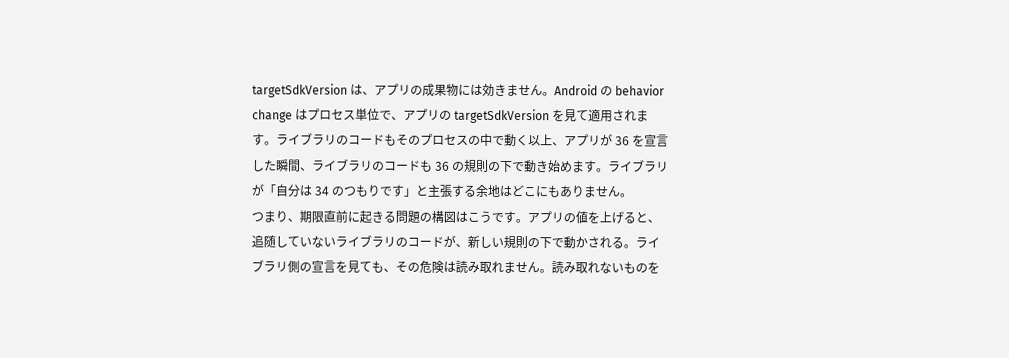targetSdkVersion は、アプリの成果物には効きません。Android の behavior change はプロセス単位で、アプリの targetSdkVersion を見て適用されます。ライブラリのコードもそのプロセスの中で動く以上、アプリが 36 を宣言した瞬間、ライブラリのコードも 36 の規則の下で動き始めます。ライブラリが「自分は 34 のつもりです」と主張する余地はどこにもありません。
つまり、期限直前に起きる問題の構図はこうです。アプリの値を上げると、追随していないライブラリのコードが、新しい規則の下で動かされる。ライブラリ側の宣言を見ても、その危険は読み取れません。読み取れないものを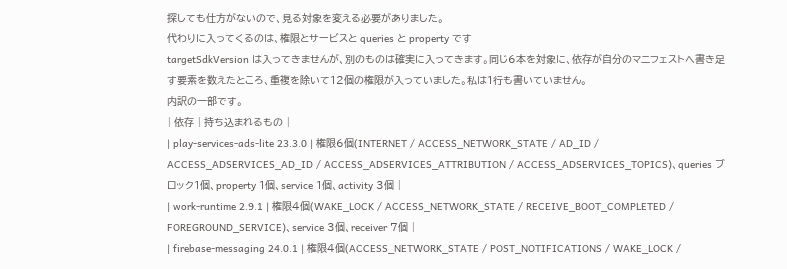探しても仕方がないので、見る対象を変える必要がありました。
代わりに入ってくるのは、権限とサービスと queries と property です
targetSdkVersion は入ってきませんが、別のものは確実に入ってきます。同じ6本を対象に、依存が自分のマニフェストへ書き足す要素を数えたところ、重複を除いて12個の権限が入っていました。私は1行も書いていません。
内訳の一部です。
| 依存 | 持ち込まれるもの |
| play-services-ads-lite 23.3.0 | 権限6個(INTERNET / ACCESS_NETWORK_STATE / AD_ID / ACCESS_ADSERVICES_AD_ID / ACCESS_ADSERVICES_ATTRIBUTION / ACCESS_ADSERVICES_TOPICS)、queries ブロック1個、property 1個、service 1個、activity 3個 |
| work-runtime 2.9.1 | 権限4個(WAKE_LOCK / ACCESS_NETWORK_STATE / RECEIVE_BOOT_COMPLETED / FOREGROUND_SERVICE)、service 3個、receiver 7個 |
| firebase-messaging 24.0.1 | 権限4個(ACCESS_NETWORK_STATE / POST_NOTIFICATIONS / WAKE_LOCK /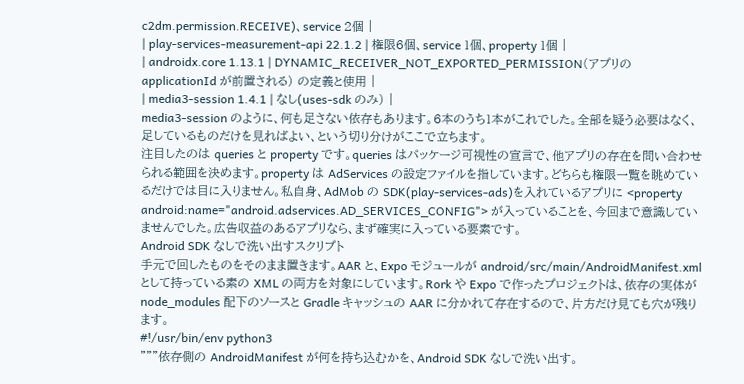c2dm.permission.RECEIVE)、service 2個 |
| play-services-measurement-api 22.1.2 | 権限6個、service 1個、property 1個 |
| androidx.core 1.13.1 | DYNAMIC_RECEIVER_NOT_EXPORTED_PERMISSION(アプリの applicationId が前置される) の定義と使用 |
| media3-session 1.4.1 | なし(uses-sdk のみ) |
media3-session のように、何も足さない依存もあります。6本のうち1本がこれでした。全部を疑う必要はなく、足しているものだけを見ればよい、という切り分けがここで立ちます。
注目したのは queries と property です。queries はパッケージ可視性の宣言で、他アプリの存在を問い合わせられる範囲を決めます。property は AdServices の設定ファイルを指しています。どちらも権限一覧を眺めているだけでは目に入りません。私自身、AdMob の SDK(play-services-ads)を入れているアプリに <property android:name="android.adservices.AD_SERVICES_CONFIG"> が入っていることを、今回まで意識していませんでした。広告収益のあるアプリなら、まず確実に入っている要素です。
Android SDK なしで洗い出すスクリプト
手元で回したものをそのまま置きます。AAR と、Expo モジュールが android/src/main/AndroidManifest.xml として持っている素の XML の両方を対象にしています。Rork や Expo で作ったプロジェクトは、依存の実体が node_modules 配下のソースと Gradle キャッシュの AAR に分かれて存在するので、片方だけ見ても穴が残ります。
#!/usr/bin/env python3
"""依存側の AndroidManifest が何を持ち込むかを、Android SDK なしで洗い出す。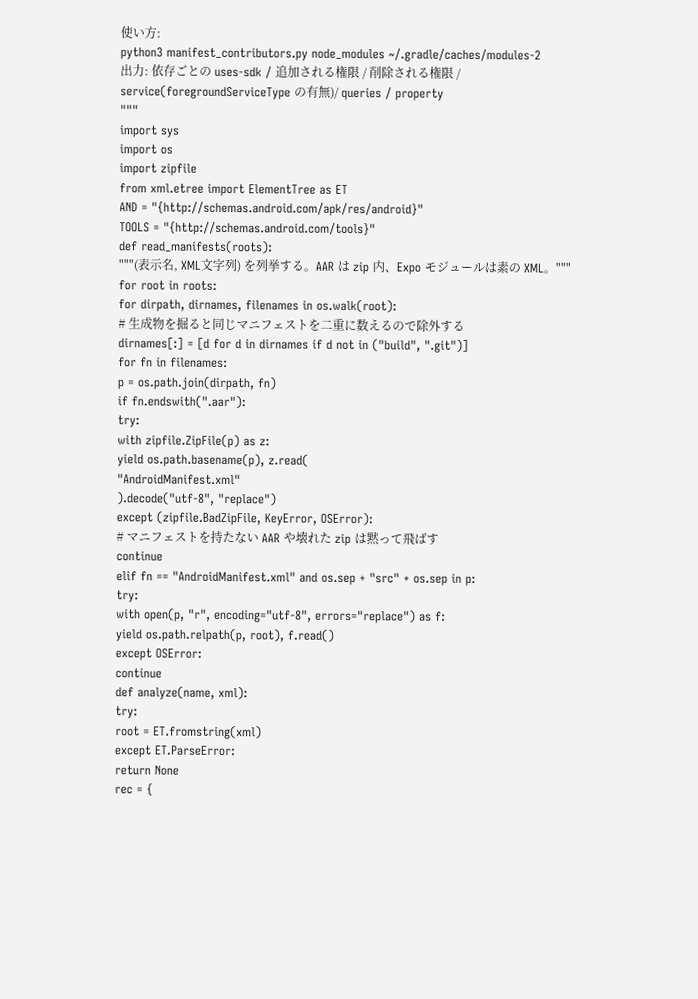使い方:
python3 manifest_contributors.py node_modules ~/.gradle/caches/modules-2
出力: 依存ごとの uses-sdk / 追加される権限 / 削除される権限 /
service(foregroundServiceType の有無)/ queries / property
"""
import sys
import os
import zipfile
from xml.etree import ElementTree as ET
AND = "{http://schemas.android.com/apk/res/android}"
TOOLS = "{http://schemas.android.com/tools}"
def read_manifests(roots):
"""(表示名, XML文字列) を列挙する。AAR は zip 内、Expo モジュールは素の XML。"""
for root in roots:
for dirpath, dirnames, filenames in os.walk(root):
# 生成物を掘ると同じマニフェストを二重に数えるので除外する
dirnames[:] = [d for d in dirnames if d not in ("build", ".git")]
for fn in filenames:
p = os.path.join(dirpath, fn)
if fn.endswith(".aar"):
try:
with zipfile.ZipFile(p) as z:
yield os.path.basename(p), z.read(
"AndroidManifest.xml"
).decode("utf-8", "replace")
except (zipfile.BadZipFile, KeyError, OSError):
# マニフェストを持たない AAR や壊れた zip は黙って飛ばす
continue
elif fn == "AndroidManifest.xml" and os.sep + "src" + os.sep in p:
try:
with open(p, "r", encoding="utf-8", errors="replace") as f:
yield os.path.relpath(p, root), f.read()
except OSError:
continue
def analyze(name, xml):
try:
root = ET.fromstring(xml)
except ET.ParseError:
return None
rec = {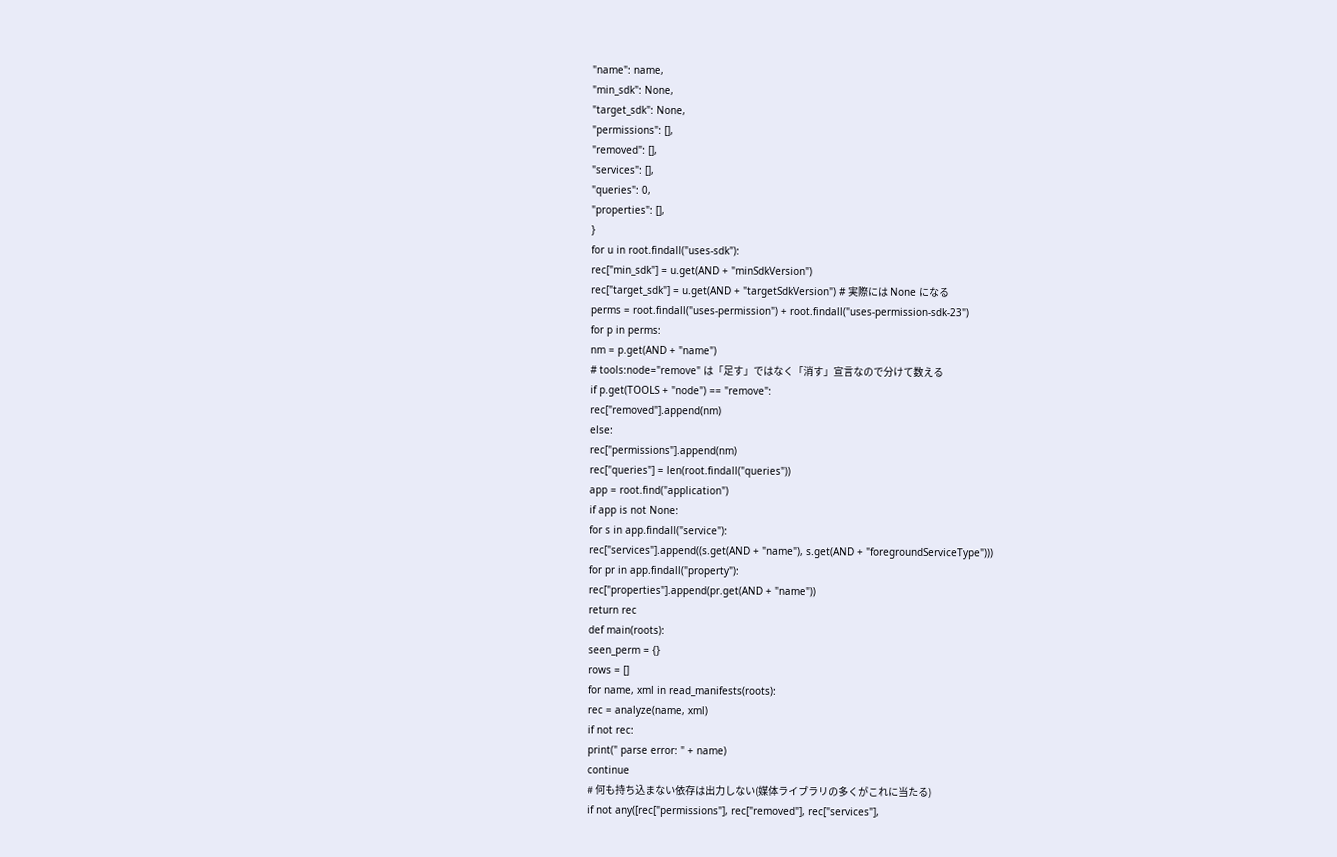"name": name,
"min_sdk": None,
"target_sdk": None,
"permissions": [],
"removed": [],
"services": [],
"queries": 0,
"properties": [],
}
for u in root.findall("uses-sdk"):
rec["min_sdk"] = u.get(AND + "minSdkVersion")
rec["target_sdk"] = u.get(AND + "targetSdkVersion") # 実際には None になる
perms = root.findall("uses-permission") + root.findall("uses-permission-sdk-23")
for p in perms:
nm = p.get(AND + "name")
# tools:node="remove" は「足す」ではなく「消す」宣言なので分けて数える
if p.get(TOOLS + "node") == "remove":
rec["removed"].append(nm)
else:
rec["permissions"].append(nm)
rec["queries"] = len(root.findall("queries"))
app = root.find("application")
if app is not None:
for s in app.findall("service"):
rec["services"].append((s.get(AND + "name"), s.get(AND + "foregroundServiceType")))
for pr in app.findall("property"):
rec["properties"].append(pr.get(AND + "name"))
return rec
def main(roots):
seen_perm = {}
rows = []
for name, xml in read_manifests(roots):
rec = analyze(name, xml)
if not rec:
print(" parse error: " + name)
continue
# 何も持ち込まない依存は出力しない(媒体ライブラリの多くがこれに当たる)
if not any([rec["permissions"], rec["removed"], rec["services"],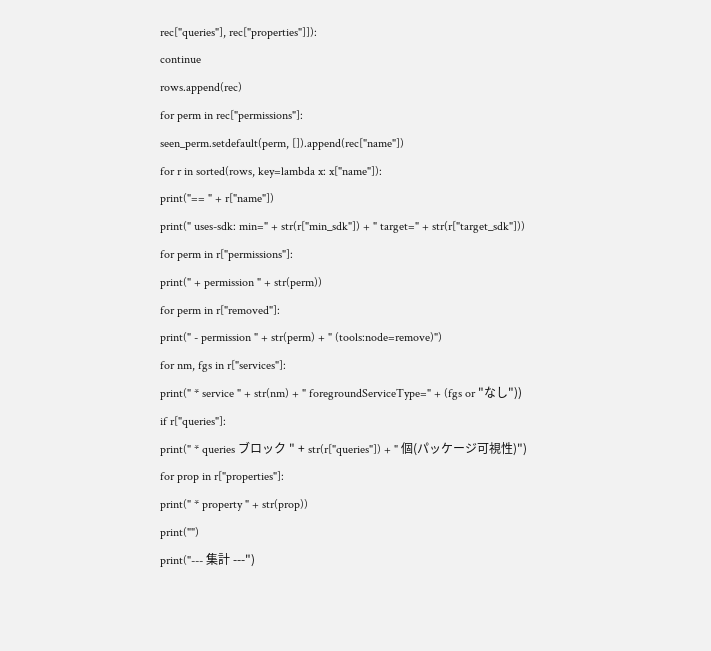rec["queries"], rec["properties"]]):
continue
rows.append(rec)
for perm in rec["permissions"]:
seen_perm.setdefault(perm, []).append(rec["name"])
for r in sorted(rows, key=lambda x: x["name"]):
print("== " + r["name"])
print(" uses-sdk: min=" + str(r["min_sdk"]) + " target=" + str(r["target_sdk"]))
for perm in r["permissions"]:
print(" + permission " + str(perm))
for perm in r["removed"]:
print(" - permission " + str(perm) + " (tools:node=remove)")
for nm, fgs in r["services"]:
print(" * service " + str(nm) + " foregroundServiceType=" + (fgs or "なし"))
if r["queries"]:
print(" * queries ブロック " + str(r["queries"]) + " 個(パッケージ可視性)")
for prop in r["properties"]:
print(" * property " + str(prop))
print("")
print("--- 集計 ---")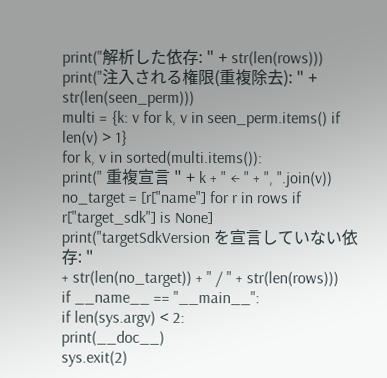print("解析した依存: " + str(len(rows)))
print("注入される権限(重複除去): " + str(len(seen_perm)))
multi = {k: v for k, v in seen_perm.items() if len(v) > 1}
for k, v in sorted(multi.items()):
print(" 重複宣言 " + k + " ← " + ", ".join(v))
no_target = [r["name"] for r in rows if r["target_sdk"] is None]
print("targetSdkVersion を宣言していない依存: "
+ str(len(no_target)) + " / " + str(len(rows)))
if __name__ == "__main__":
if len(sys.argv) < 2:
print(__doc__)
sys.exit(2)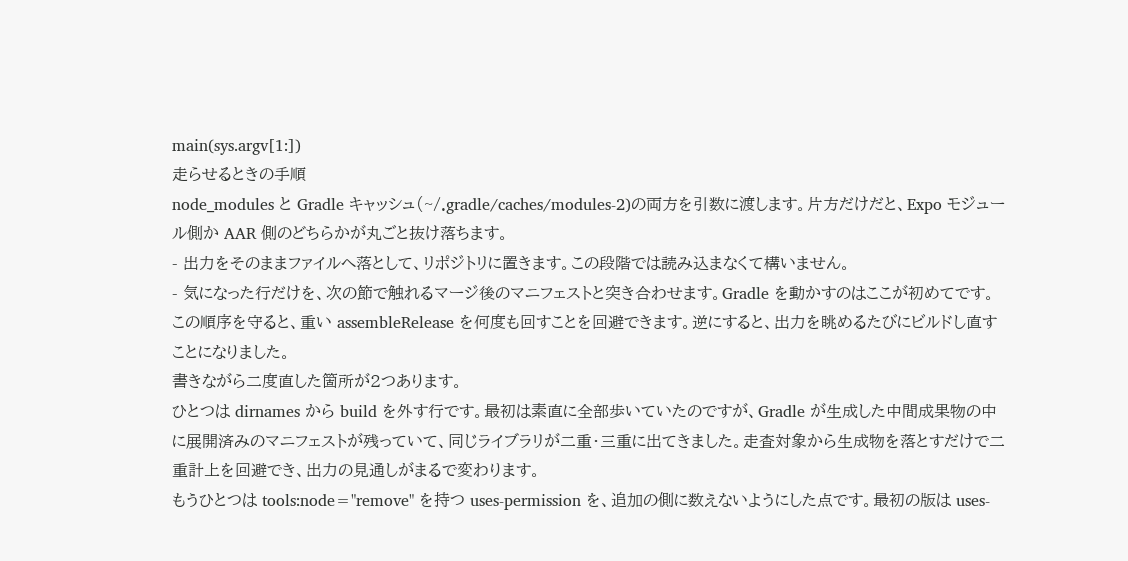main(sys.argv[1:])
走らせるときの手順
node_modules と Gradle キャッシュ(~/.gradle/caches/modules-2)の両方を引数に渡します。片方だけだと、Expo モジュール側か AAR 側のどちらかが丸ごと抜け落ちます。
- 出力をそのままファイルへ落として、リポジトリに置きます。この段階では読み込まなくて構いません。
- 気になった行だけを、次の節で触れるマージ後のマニフェストと突き合わせます。Gradle を動かすのはここが初めてです。
この順序を守ると、重い assembleRelease を何度も回すことを回避できます。逆にすると、出力を眺めるたびにビルドし直すことになりました。
書きながら二度直した箇所が2つあります。
ひとつは dirnames から build を外す行です。最初は素直に全部歩いていたのですが、Gradle が生成した中間成果物の中に展開済みのマニフェストが残っていて、同じライブラリが二重・三重に出てきました。走査対象から生成物を落とすだけで二重計上を回避でき、出力の見通しがまるで変わります。
もうひとつは tools:node="remove" を持つ uses-permission を、追加の側に数えないようにした点です。最初の版は uses-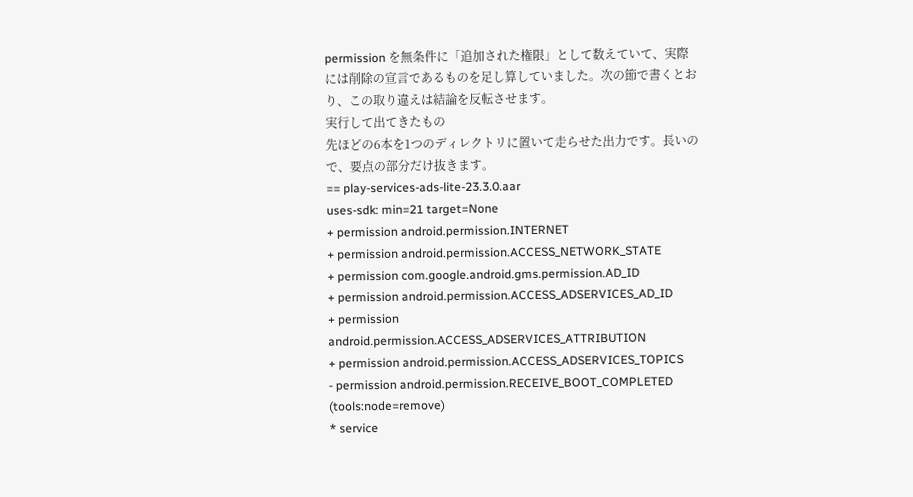permission を無条件に「追加された権限」として数えていて、実際には削除の宣言であるものを足し算していました。次の節で書くとおり、この取り違えは結論を反転させます。
実行して出てきたもの
先ほどの6本を1つのディレクトリに置いて走らせた出力です。長いので、要点の部分だけ抜きます。
== play-services-ads-lite-23.3.0.aar
uses-sdk: min=21 target=None
+ permission android.permission.INTERNET
+ permission android.permission.ACCESS_NETWORK_STATE
+ permission com.google.android.gms.permission.AD_ID
+ permission android.permission.ACCESS_ADSERVICES_AD_ID
+ permission android.permission.ACCESS_ADSERVICES_ATTRIBUTION
+ permission android.permission.ACCESS_ADSERVICES_TOPICS
- permission android.permission.RECEIVE_BOOT_COMPLETED (tools:node=remove)
* service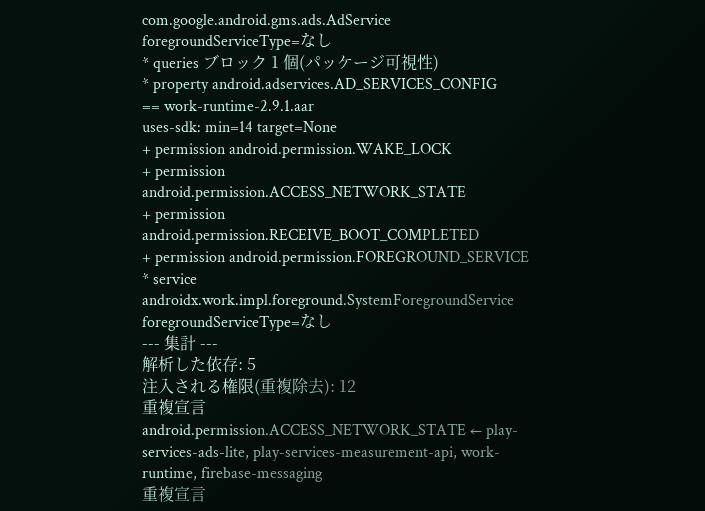com.google.android.gms.ads.AdService foregroundServiceType=なし
* queries ブロック 1 個(パッケージ可視性)
* property android.adservices.AD_SERVICES_CONFIG
== work-runtime-2.9.1.aar
uses-sdk: min=14 target=None
+ permission android.permission.WAKE_LOCK
+ permission android.permission.ACCESS_NETWORK_STATE
+ permission android.permission.RECEIVE_BOOT_COMPLETED
+ permission android.permission.FOREGROUND_SERVICE
* service androidx.work.impl.foreground.SystemForegroundService foregroundServiceType=なし
--- 集計 ---
解析した依存: 5
注入される権限(重複除去): 12
重複宣言 android.permission.ACCESS_NETWORK_STATE ← play-services-ads-lite, play-services-measurement-api, work-runtime, firebase-messaging
重複宣言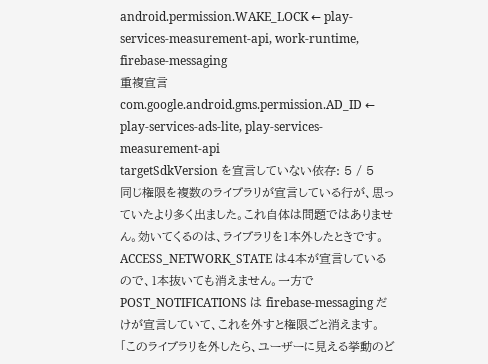android.permission.WAKE_LOCK ← play-services-measurement-api, work-runtime, firebase-messaging
重複宣言 com.google.android.gms.permission.AD_ID ← play-services-ads-lite, play-services-measurement-api
targetSdkVersion を宣言していない依存: 5 / 5
同じ権限を複数のライブラリが宣言している行が、思っていたより多く出ました。これ自体は問題ではありません。効いてくるのは、ライブラリを1本外したときです。ACCESS_NETWORK_STATE は4本が宣言しているので、1本抜いても消えません。一方で POST_NOTIFICATIONS は firebase-messaging だけが宣言していて、これを外すと権限ごと消えます。「このライブラリを外したら、ユーザーに見える挙動のど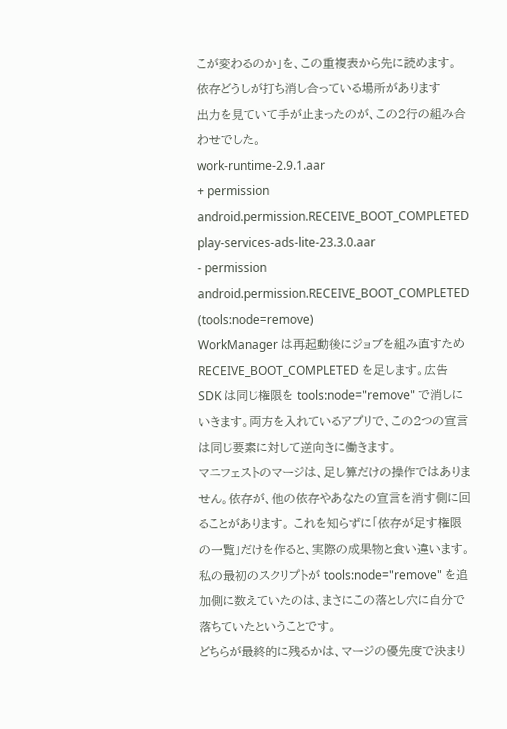こが変わるのか」を、この重複表から先に読めます。
依存どうしが打ち消し合っている場所があります
出力を見ていて手が止まったのが、この2行の組み合わせでした。
work-runtime-2.9.1.aar
+ permission android.permission.RECEIVE_BOOT_COMPLETED
play-services-ads-lite-23.3.0.aar
- permission android.permission.RECEIVE_BOOT_COMPLETED (tools:node=remove)
WorkManager は再起動後にジョブを組み直すため RECEIVE_BOOT_COMPLETED を足します。広告 SDK は同じ権限を tools:node="remove" で消しにいきます。両方を入れているアプリで、この2つの宣言は同じ要素に対して逆向きに働きます。
マニフェストのマージは、足し算だけの操作ではありません。依存が、他の依存やあなたの宣言を消す側に回ることがあります。 これを知らずに「依存が足す権限の一覧」だけを作ると、実際の成果物と食い違います。私の最初のスクリプトが tools:node="remove" を追加側に数えていたのは、まさにこの落とし穴に自分で落ちていたということです。
どちらが最終的に残るかは、マージの優先度で決まり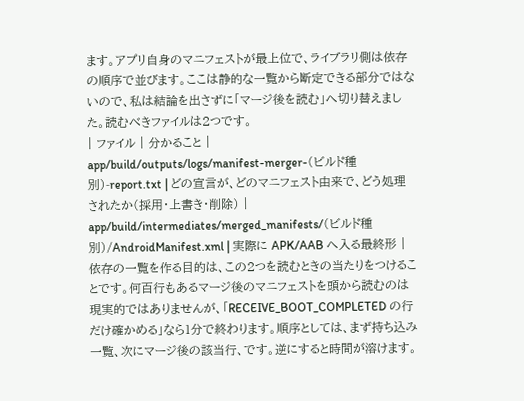ます。アプリ自身のマニフェストが最上位で、ライブラリ側は依存の順序で並びます。ここは静的な一覧から断定できる部分ではないので、私は結論を出さずに「マージ後を読む」へ切り替えました。読むべきファイルは2つです。
| ファイル | 分かること |
app/build/outputs/logs/manifest-merger-(ビルド種別)-report.txt | どの宣言が、どのマニフェスト由来で、どう処理されたか(採用・上書き・削除) |
app/build/intermediates/merged_manifests/(ビルド種別)/AndroidManifest.xml | 実際に APK/AAB へ入る最終形 |
依存の一覧を作る目的は、この2つを読むときの当たりをつけることです。何百行もあるマージ後のマニフェストを頭から読むのは現実的ではありませんが、「RECEIVE_BOOT_COMPLETED の行だけ確かめる」なら1分で終わります。順序としては、まず持ち込み一覧、次にマージ後の該当行、です。逆にすると時間が溶けます。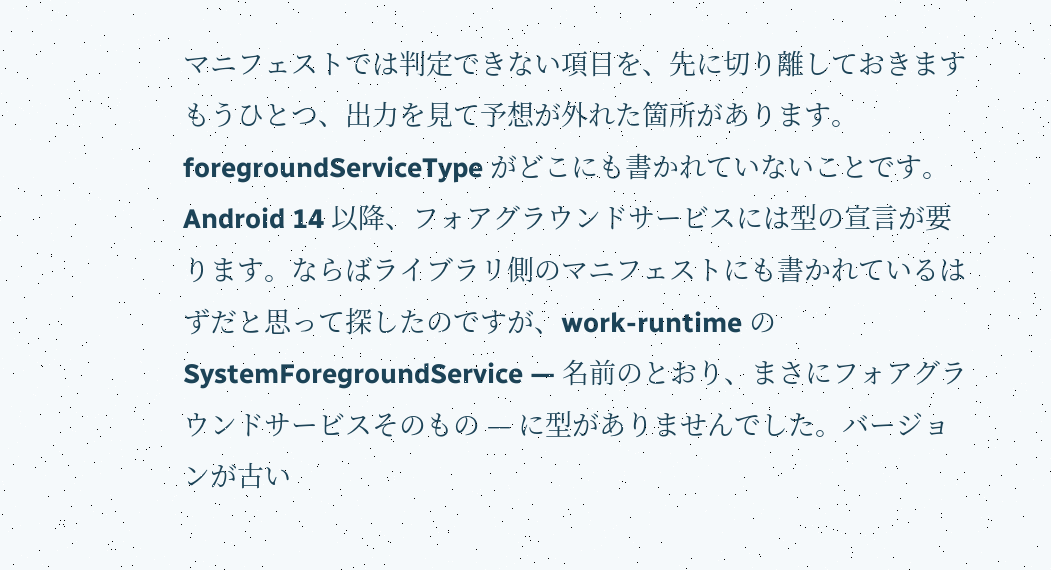マニフェストでは判定できない項目を、先に切り離しておきます
もうひとつ、出力を見て予想が外れた箇所があります。foregroundServiceType がどこにも書かれていないことです。
Android 14 以降、フォアグラウンドサービスには型の宣言が要ります。ならばライブラリ側のマニフェストにも書かれているはずだと思って探したのですが、work-runtime の SystemForegroundService — 名前のとおり、まさにフォアグラウンドサービスそのもの — に型がありませんでした。バージョンが古い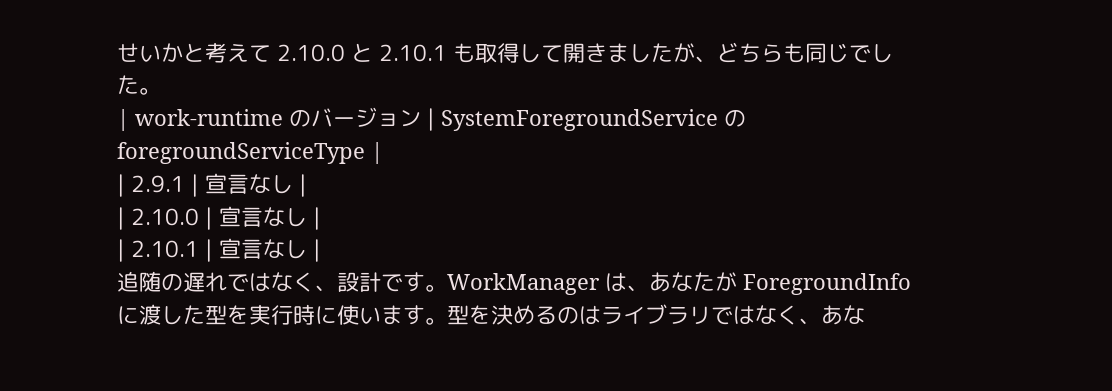せいかと考えて 2.10.0 と 2.10.1 も取得して開きましたが、どちらも同じでした。
| work-runtime のバージョン | SystemForegroundService の foregroundServiceType |
| 2.9.1 | 宣言なし |
| 2.10.0 | 宣言なし |
| 2.10.1 | 宣言なし |
追随の遅れではなく、設計です。WorkManager は、あなたが ForegroundInfo に渡した型を実行時に使います。型を決めるのはライブラリではなく、あな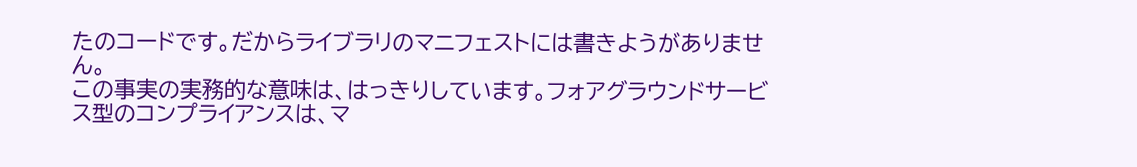たのコードです。だからライブラリのマニフェストには書きようがありません。
この事実の実務的な意味は、はっきりしています。フォアグラウンドサービス型のコンプライアンスは、マ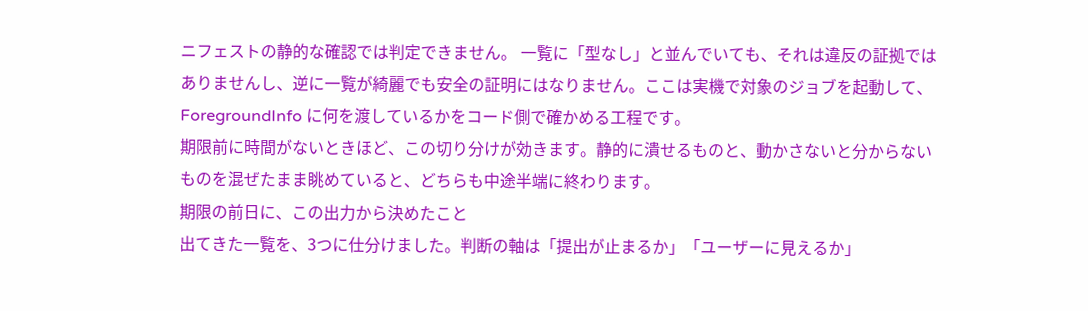ニフェストの静的な確認では判定できません。 一覧に「型なし」と並んでいても、それは違反の証拠ではありませんし、逆に一覧が綺麗でも安全の証明にはなりません。ここは実機で対象のジョブを起動して、ForegroundInfo に何を渡しているかをコード側で確かめる工程です。
期限前に時間がないときほど、この切り分けが効きます。静的に潰せるものと、動かさないと分からないものを混ぜたまま眺めていると、どちらも中途半端に終わります。
期限の前日に、この出力から決めたこと
出てきた一覧を、3つに仕分けました。判断の軸は「提出が止まるか」「ユーザーに見えるか」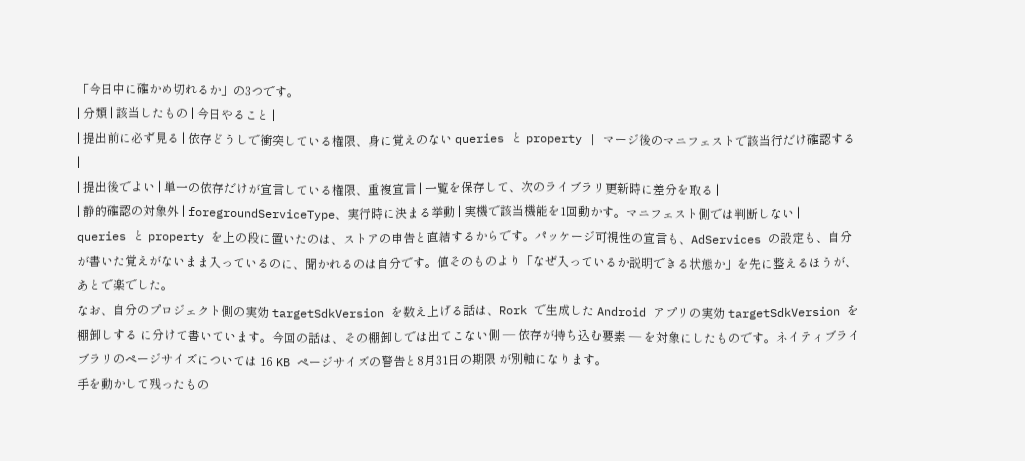「今日中に確かめ切れるか」の3つです。
| 分類 | 該当したもの | 今日やること |
| 提出前に必ず見る | 依存どうしで衝突している権限、身に覚えのない queries と property | マージ後のマニフェストで該当行だけ確認する |
| 提出後でよい | 単一の依存だけが宣言している権限、重複宣言 | 一覧を保存して、次のライブラリ更新時に差分を取る |
| 静的確認の対象外 | foregroundServiceType、実行時に決まる挙動 | 実機で該当機能を1回動かす。マニフェスト側では判断しない |
queries と property を上の段に置いたのは、ストアの申告と直結するからです。パッケージ可視性の宣言も、AdServices の設定も、自分が書いた覚えがないまま入っているのに、聞かれるのは自分です。値そのものより「なぜ入っているか説明できる状態か」を先に整えるほうが、あとで楽でした。
なお、自分のプロジェクト側の実効 targetSdkVersion を数え上げる話は、Rork で生成した Android アプリの実効 targetSdkVersion を棚卸しする に分けて書いています。今回の話は、その棚卸しでは出てこない側 — 依存が持ち込む要素 — を対象にしたものです。ネイティブライブラリのページサイズについては 16 KB ページサイズの警告と8月31日の期限 が別軸になります。
手を動かして残ったもの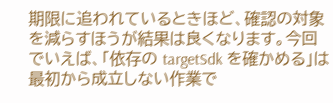期限に追われているときほど、確認の対象を減らすほうが結果は良くなります。今回でいえば、「依存の targetSdk を確かめる」は最初から成立しない作業で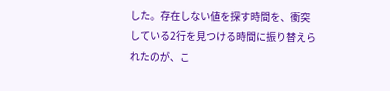した。存在しない値を探す時間を、衝突している2行を見つける時間に振り替えられたのが、こ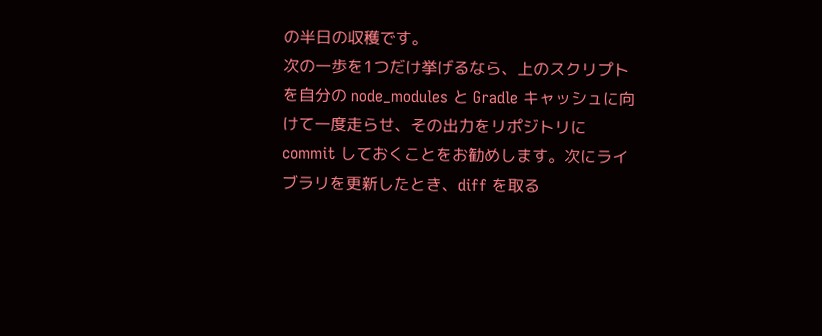の半日の収穫です。
次の一歩を1つだけ挙げるなら、上のスクリプトを自分の node_modules と Gradle キャッシュに向けて一度走らせ、その出力をリポジトリに commit しておくことをお勧めします。次にライブラリを更新したとき、diff を取る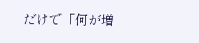だけで「何が増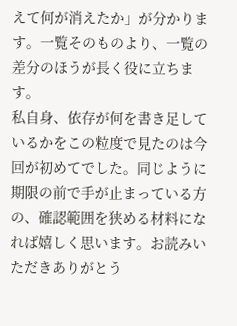えて何が消えたか」が分かります。一覧そのものより、一覧の差分のほうが長く役に立ちます。
私自身、依存が何を書き足しているかをこの粒度で見たのは今回が初めてでした。同じように期限の前で手が止まっている方の、確認範囲を狭める材料になれば嬉しく思います。お読みいただきありがとう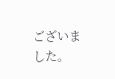ございました。